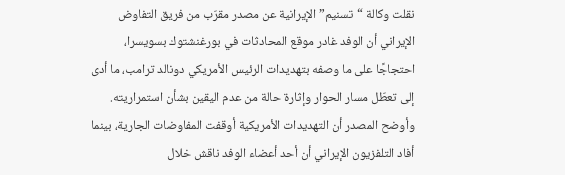نقلت وكالة “تسنيم” الإيرانية عن مصدر مقرّب من فريق التفاوض الإيراني أن الوفد غادر موقع المحادثات في بورغنشتوك بسويسرا، احتجاجًا على ما وصفه بتهديدات الرئيس الأمريكي دونالد ترامب، ما أدى إلى تعطّل مسار الحوار وإثارة حالة من عدم اليقين بشأن استمراريته.
وأوضح المصدر أن التهديدات الأمريكية أوقفت المفاوضات الجارية، بينما أفاد التلفزيون الإيراني أن أحد أعضاء الوفد ناقش خلال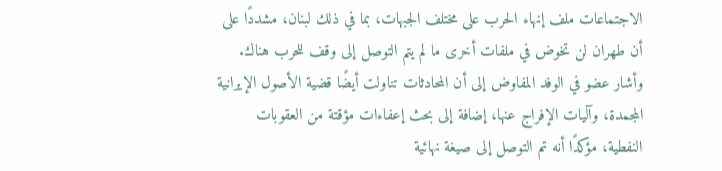الاجتماعات ملف إنهاء الحرب على مختلف الجبهات، بما في ذلك لبنان، مشددًا على أن طهران لن تخوض في ملفات أخرى ما لم يتم التوصل إلى وقف للحرب هناك.
وأشار عضو في الوفد المفاوض إلى أن المحادثات تناولت أيضًا قضية الأصول الإيرانية المجمدة، وآليات الإفراج عنها، إضافة إلى بحث إعفاءات مؤقتة من العقوبات النفطية، مؤكدًا أنه تم التوصل إلى صيغة نهائية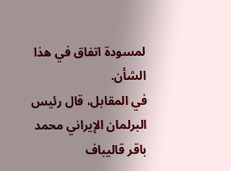لمسودة اتفاق في هذا الشأن.
في المقابل، قال رئيس البرلمان الإيراني محمد باقر قاليباف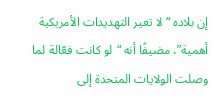إن بلاده “لا تعير التهديدات الأمريكية أهمية”، مضيفًا أنه “لو كانت فعّالة لما وصلت الولايات المتحدة إلى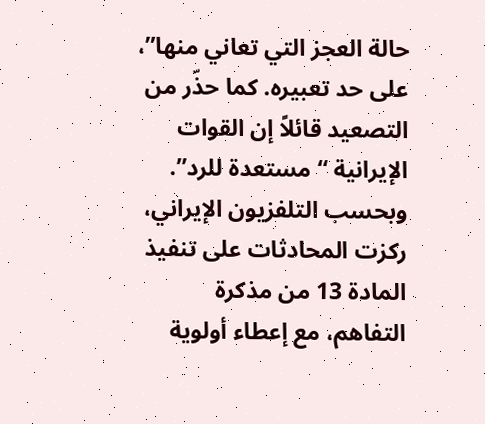حالة العجز التي تعاني منها”، على حد تعبيره. كما حذّر من التصعيد قائلاً إن القوات الإيرانية “مستعدة للرد”.
وبحسب التلفزيون الإيراني، ركزت المحادثات على تنفيذ المادة 13 من مذكرة التفاهم، مع إعطاء أولوية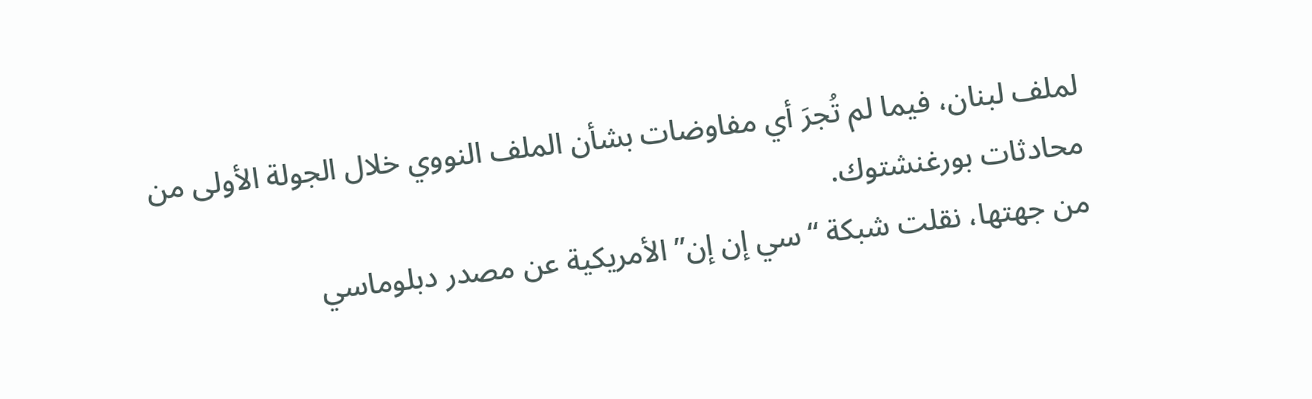لملف لبنان، فيما لم تُجرَ أي مفاوضات بشأن الملف النووي خلال الجولة الأولى من محادثات بورغنشتوك.
من جهتها، نقلت شبكة “سي إن إن” الأمريكية عن مصدر دبلوماسي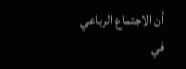أن الاجتماع الرباعي في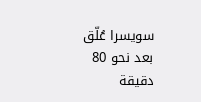سويسرا عُلّق بعد نحو 80 دقيقة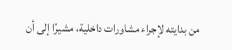من بدايته لإجراء مشاورات داخلية، مشيرًا إلى أن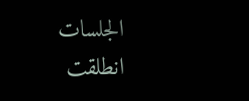الجلسات انطلقت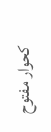كحوار مفتوح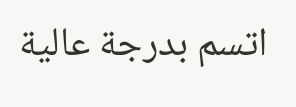اتسم بدرجة عالية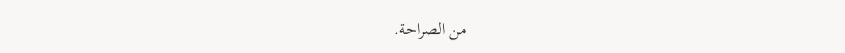من الصراحة.